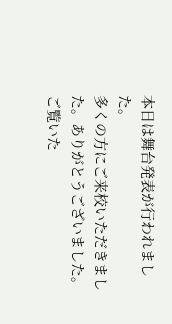本日は舞台発表が行われました。
多くの方にご来校いただきました。ありがとうございました。
ご覧いた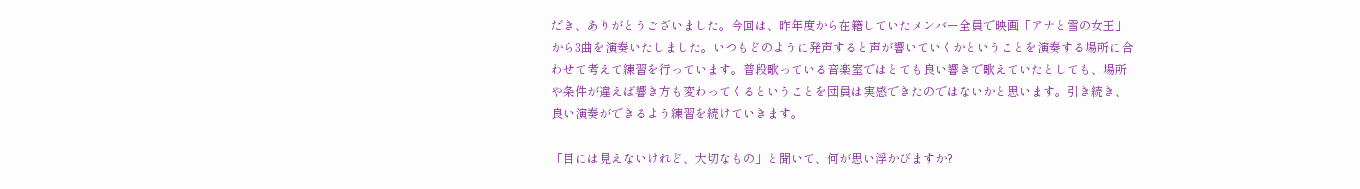だき、ありがとうございました。今回は、昨年度から在籍していたメンバー全員で映画「アナと雪の女王」から3曲を演奏いたしました。いつもどのように発声すると声が響いていくかということを演奏する場所に合わせて考えて練習を行っています。普段歌っている音楽室ではとても良い響きで歌えていたとしても、場所や条件が違えば響き方も変わってくるということを団員は実感できたのではないかと思います。引き続き、良い演奏ができるよう練習を続けていきます。

「目には見えないけれど、大切なもの」と聞いて、何が思い浮かびますか?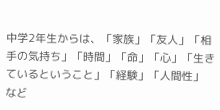中学2年生からは、「家族」「友人」「相手の気持ち」「時間」「命」「心」「生きているということ」「経験」「人間性」 など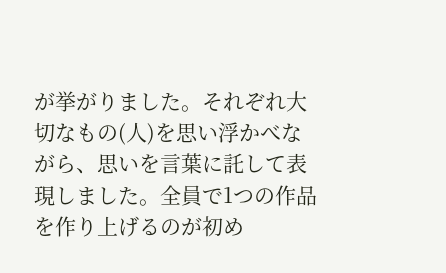が挙がりました。それぞれ大切なもの(人)を思い浮かべながら、思いを言葉に託して表現しました。全員で1つの作品を作り上げるのが初め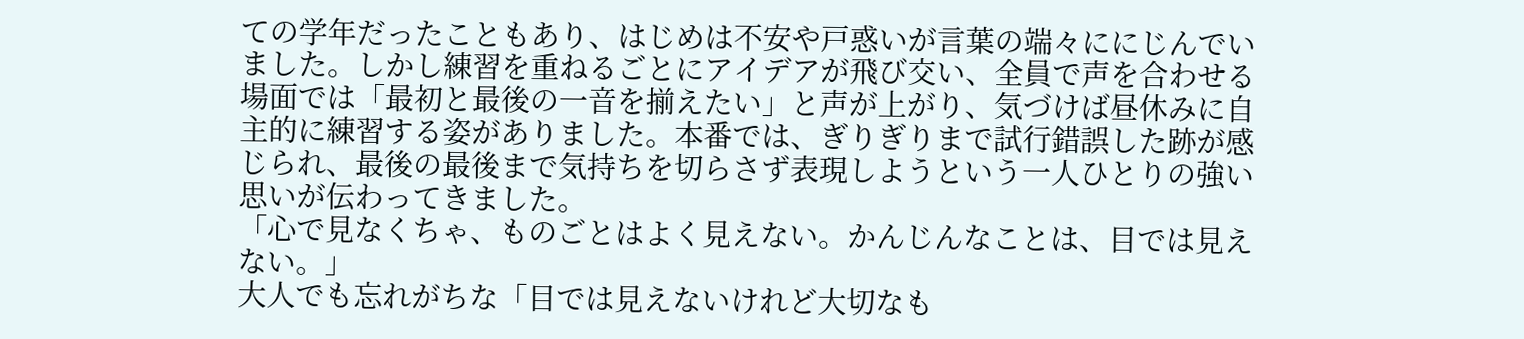ての学年だったこともあり、はじめは不安や戸惑いが言葉の端々ににじんでいました。しかし練習を重ねるごとにアイデアが飛び交い、全員で声を合わせる場面では「最初と最後の一音を揃えたい」と声が上がり、気づけば昼休みに自主的に練習する姿がありました。本番では、ぎりぎりまで試行錯誤した跡が感じられ、最後の最後まで気持ちを切らさず表現しようという一人ひとりの強い思いが伝わってきました。
「心で見なくちゃ、ものごとはよく見えない。かんじんなことは、目では見えない。」
大人でも忘れがちな「目では見えないけれど大切なも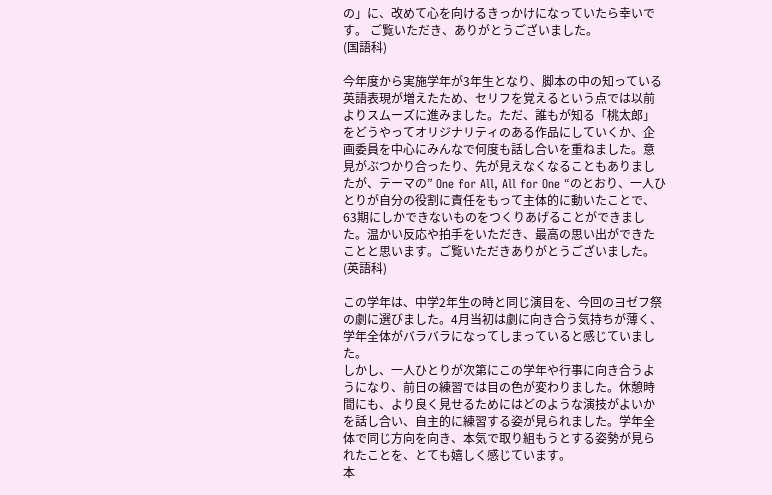の」に、改めて心を向けるきっかけになっていたら幸いです。 ご覧いただき、ありがとうございました。
(国語科)

今年度から実施学年が3年生となり、脚本の中の知っている英語表現が増えたため、セリフを覚えるという点では以前よりスムーズに進みました。ただ、誰もが知る「桃太郎」をどうやってオリジナリティのある作品にしていくか、企画委員を中心にみんなで何度も話し合いを重ねました。意見がぶつかり合ったり、先が見えなくなることもありましたが、テーマの” One for All, All for One “のとおり、一人ひとりが自分の役割に責任をもって主体的に動いたことで、63期にしかできないものをつくりあげることができました。温かい反応や拍手をいただき、最高の思い出ができたことと思います。ご覧いただきありがとうございました。(英語科)

この学年は、中学2年生の時と同じ演目を、今回のヨゼフ祭の劇に選びました。4月当初は劇に向き合う気持ちが薄く、学年全体がバラバラになってしまっていると感じていました。
しかし、一人ひとりが次第にこの学年や行事に向き合うようになり、前日の練習では目の色が変わりました。休憩時間にも、より良く見せるためにはどのような演技がよいかを話し合い、自主的に練習する姿が見られました。学年全体で同じ方向を向き、本気で取り組もうとする姿勢が見られたことを、とても嬉しく感じています。
本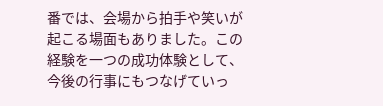番では、会場から拍手や笑いが起こる場面もありました。この経験を一つの成功体験として、今後の行事にもつなげていっ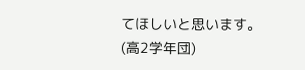てほしいと思います。
(高2学年団)